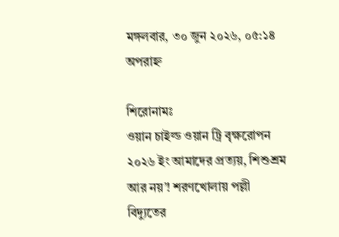মঙ্গলবার, ৩০ জুন ২০২৬, ০৫:১৪ অপরাহ্ন

শিরোনামঃ
ওয়ান চাইল্ড ওয়ান ট্রি বৃক্ষরোপন ২০২৬ ইং আমাদের প্রত্যয়, শিশুশ্রম আর নয়’! শরণখোলায় পল্লী বিদ্যুতের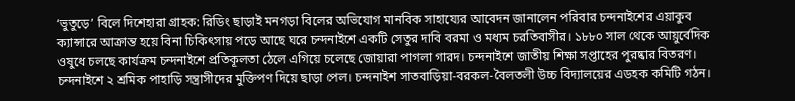‘ভুতুড়ে’ বিলে দিশেহারা গ্রাহক: রিডিং ছাড়াই মনগড়া বিলের অভিযোগ মানবিক সাহায্যের আবেদন জানালেন পরিবার চন্দনাইশের এয়াকুব ক্যান্সারে আক্রান্ত হয়ে বিনা চিকিৎসায় পড়ে আছে ঘরে চন্দনাইশে একটি সেতুর দাবি বরমা ও মধ্যম চরতিবাসীর। ১৮৮০ সাল থেকে আয়ুর্বেদিক ওষুধে চলছে কার্যক্রম চন্দনাইশে প্রতিকূলতা ঠেলে এগিয়ে চলেছে জোয়ারা পাগলা গারদ। চন্দনাইশে জাতীয় শিক্ষা সপ্তাহের পুরষ্কার বিতরণ। চন্দনাইশে ২ শ্রমিক পাহাড়ি সন্ত্রাসীদের মুক্তিপণ দিয়ে ছাড়া পেল। চন্দনাইশ সাতবাড়িয়া-বরকল-বৈলতলী উচ্চ বিদ্যালয়ের এডহক কমিটি গঠন।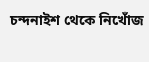চন্দনাইশ থেকে নিখোঁজ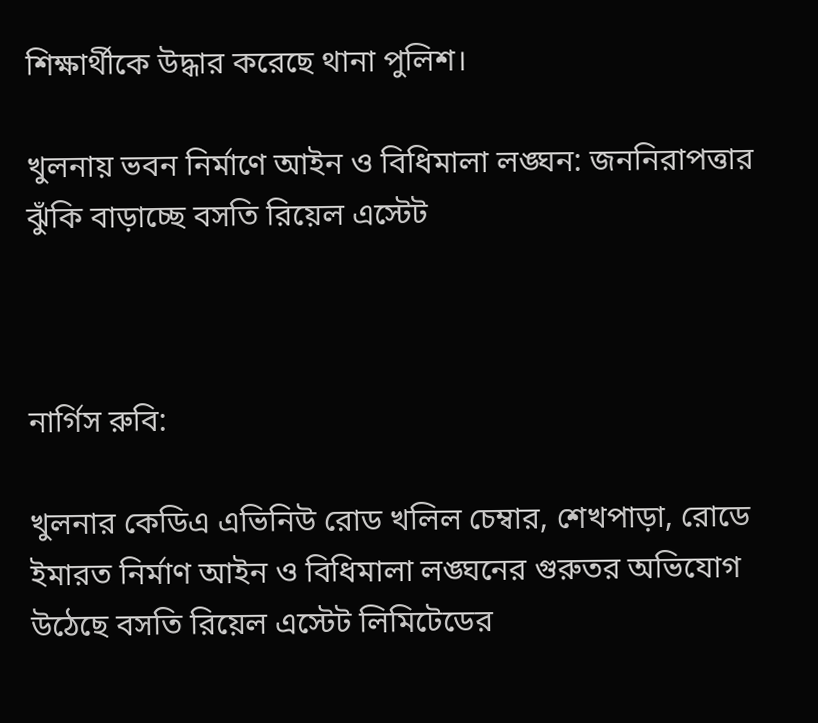শিক্ষার্থীকে উদ্ধার করেছে থানা পুলিশ।

খুলনায় ভবন নির্মাণে আইন ও বিধিমালা লঙ্ঘন: জননিরাপত্তার ঝুঁকি বাড়াচ্ছে বসতি রিয়েল এস্টেট



নার্গিস রুবি:

খুলনার কেডিএ এভিনিউ রোড খলিল চেম্বার, শেখপাড়া, রোডে ইমারত নির্মাণ আইন ও বিধিমালা লঙ্ঘনের গুরুতর অভিযোগ উঠেছে বসতি রিয়েল এস্টেট লিমিটেডের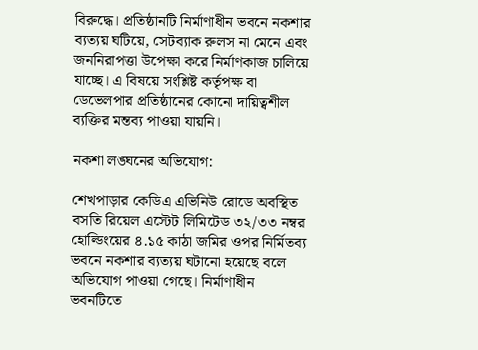বিরুদ্ধে। প্রতিষ্ঠানটি নির্মাণাধীন ভবনে নকশার ব্যত্যয় ঘটিয়ে, সেটব্যাক রুলস না মেনে এবং জননিরাপত্তা উপেক্ষা করে নির্মাণকাজ চালিয়ে যাচ্ছে। এ বিষয়ে সংশ্লিষ্ট কর্তৃপক্ষ বা ডেভেলপার প্রতিষ্ঠানের কোনো দায়িত্বশীল ব্যক্তির মন্তব্য পাওয়া যায়নি।

নকশা লঙ্ঘনের অভিযোগ:

শেখপাড়ার কেডিএ এভিনিউ রোডে অবস্থিত বসতি রিয়েল এস্টেট লিমিটেড ৩২/৩৩ নম্বর হোল্ডিংয়ের ৪.১৫ কাঠা জমির ওপর নির্মিতব্য ভবনে নকশার ব্যত্যয় ঘটানো হয়েছে বলে অভিযোগ পাওয়া গেছে। নির্মাণাধীন ভবনটিতে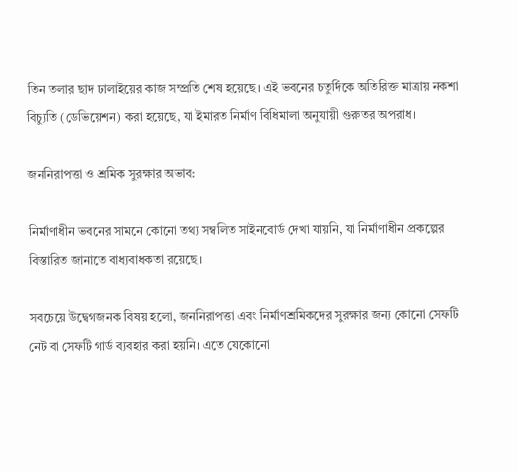তিন তলার ছাদ ঢালাইয়ের কাজ সম্প্রতি শেষ হয়েছে। এই ভবনের চতুর্দিকে অতিরিক্ত মাত্রায় নকশা বিচ্যুতি (ডেভিয়েশন) করা হয়েছে, যা ইমারত নির্মাণ বিধিমালা অনুযায়ী গুরুতর অপরাধ।

জননিরাপত্তা ও শ্রমিক সুরক্ষার অভাব:

নির্মাণাধীন ভবনের সামনে কোনো তথ্য সম্বলিত সাইনবোর্ড দেখা যায়নি, যা নির্মাণাধীন প্রকল্পের বিস্তারিত জানাতে বাধ্যবাধকতা রয়েছে।

সবচেয়ে উদ্বেগজনক বিষয় হলো, জননিরাপত্তা এবং নির্মাণশ্রমিকদের সুরক্ষার জন্য কোনো সেফটি নেট বা সেফটি গার্ড ব্যবহার করা হয়নি। এতে যেকোনো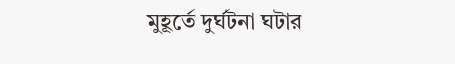মুহূর্তে দুর্ঘটনা ঘটার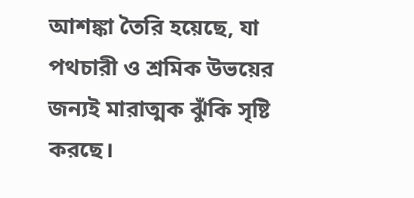আশঙ্কা তৈরি হয়েছে, যা পথচারী ও শ্রমিক উভয়ের জন্যই মারাত্মক ঝুঁকি সৃষ্টি করছে।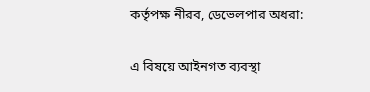কর্তৃপক্ষ নীরব, ডেভেলপার অধরা:

এ বিষয়ে আইনগত ব্যবস্থা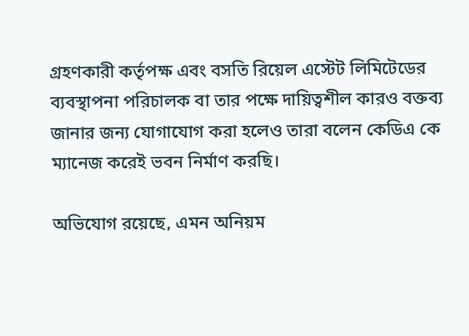গ্রহণকারী কর্তৃপক্ষ এবং বসতি রিয়েল এস্টেট লিমিটেডের ব্যবস্থাপনা পরিচালক বা তার পক্ষে দায়িত্বশীল কারও বক্তব্য জানার জন্য যোগাযোগ করা হলেও তারা বলেন কেডিএ কে ম্যানেজ করেই ভবন নির্মাণ করছি।

অভিযোগ রয়েছে, এমন অনিয়ম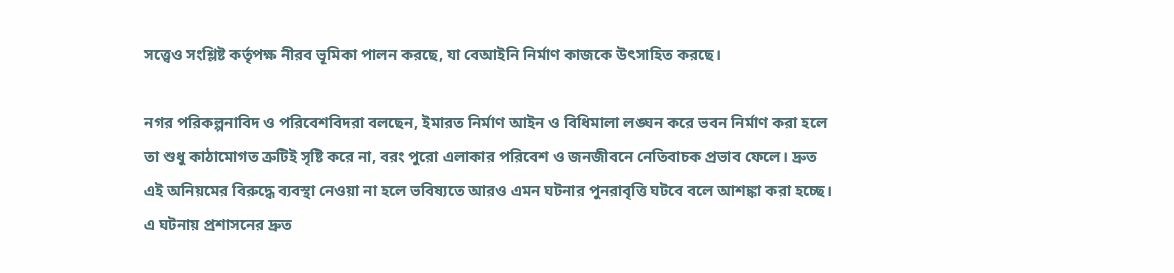সত্ত্বেও সংশ্লিষ্ট কর্তৃপক্ষ নীরব ভূমিকা পালন করছে, যা বেআইনি নির্মাণ কাজকে উৎসাহিত করছে।

নগর পরিকল্পনাবিদ ও পরিবেশবিদরা বলছেন, ইমারত নির্মাণ আইন ও বিধিমালা লঙ্ঘন করে ভবন নির্মাণ করা হলে তা শুধু কাঠামোগত ত্রুটিই সৃষ্টি করে না, বরং পুরো এলাকার পরিবেশ ও জনজীবনে নেতিবাচক প্রভাব ফেলে। দ্রুত এই অনিয়মের বিরুদ্ধে ব্যবস্থা নেওয়া না হলে ভবিষ্যতে আরও এমন ঘটনার পুনরাবৃত্তি ঘটবে বলে আশঙ্কা করা হচ্ছে। এ ঘটনায় প্রশাসনের দ্রুত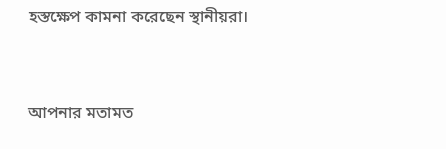হস্তক্ষেপ কামনা করেছেন স্থানীয়রা।


আপনার মতামত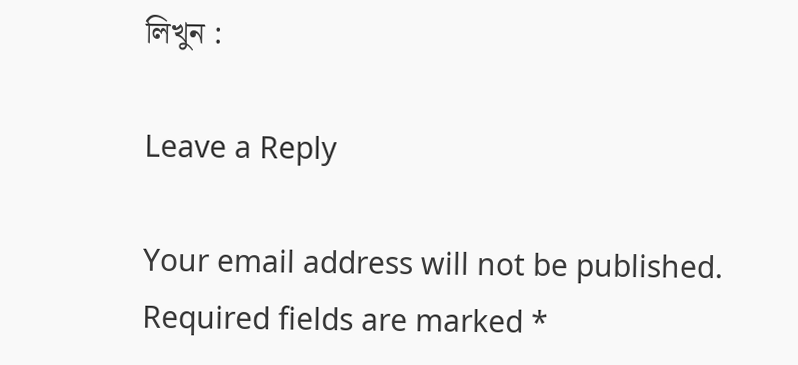লিখুন :

Leave a Reply

Your email address will not be published. Required fields are marked *